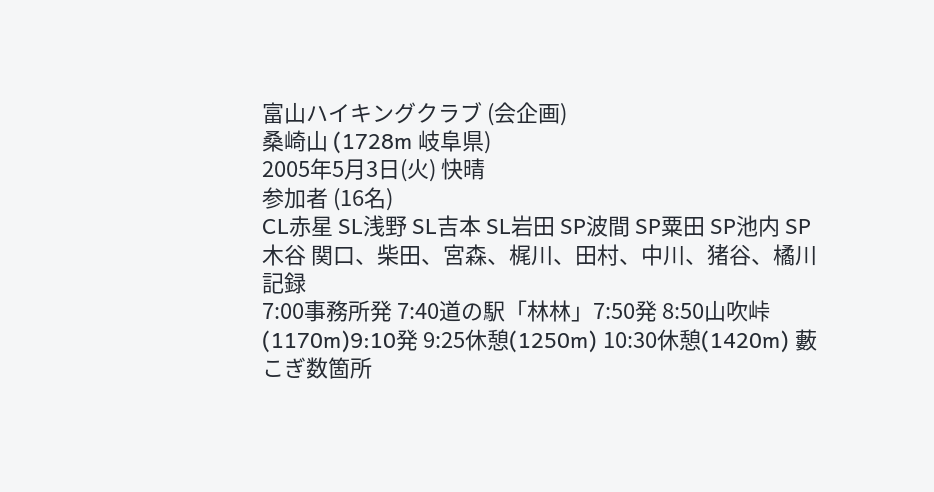富山ハイキングクラブ (会企画)
桑崎山 (1728m 岐阜県)
2005年5月3日(火) 快晴
参加者 (16名)
CL赤星 SL浅野 SL吉本 SL岩田 SP波間 SP粟田 SP池内 SP木谷 関口、柴田、宮森、梶川、田村、中川、猪谷、橘川
記録
7:00事務所発 7:40道の駅「林林」7:50発 8:50山吹峠(1170m)9:10発 9:25休憩(1250m) 10:30休憩(1420m) 藪こぎ数箇所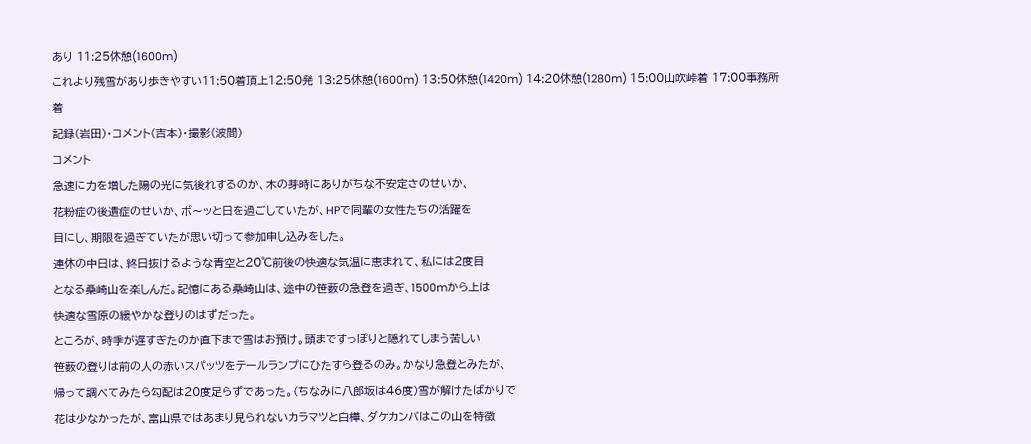あり 11:25休憩(1600m)
これより残雪があり歩きやすい11:50着頂上12:50発 13:25休憩(1600m) 13:50休憩(1420m) 14:20休憩(1280m) 15:00山吹峠着 17:00事務所着
記録(岩田)・コメント(吉本)・撮影(波間)
コメント
急速に力を増した陽の光に気後れするのか、木の芽時にありがちな不安定さのせいか、
花粉症の後遺症のせいか、ボ〜ッと日を過ごしていたが、HPで同輩の女性たちの活躍を
目にし、期限を過ぎていたが思い切って参加申し込みをした。
連休の中日は、終日抜けるような青空と20℃前後の快適な気温に恵まれて、私には2度目
となる桑崎山を楽しんだ。記憶にある桑崎山は、途中の笹薮の急登を過ぎ、1500mから上は
快適な雪原の緩やかな登りのはずだった。
ところが、時季が遅すぎたのか直下まで雪はお預け。頭まですっぽりと隠れてしまう苦しい
笹薮の登りは前の人の赤いスパッツをテールランプにひたすら登るのみ。かなり急登とみたが、
帰って調べてみたら勾配は20度足らずであった。(ちなみに八郎坂は46度)雪が解けたばかりで
花は少なかったが、富山県ではあまり見られないカラマツと白樺、ダケカンバはこの山を特徴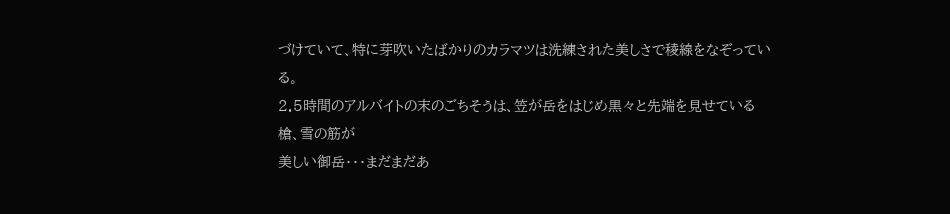づけていて、特に芽吹いたばかりのカラマツは洗練された美しさで稜線をなぞっている。
2.5時間のアルバイトの末のごちそうは、笠が岳をはじめ黒々と先端を見せている槍、雪の筋が
美しい御岳・・・まだまだあ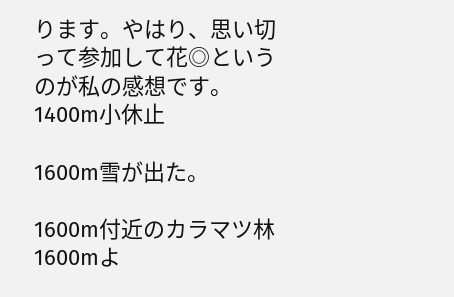ります。やはり、思い切って参加して花◎というのが私の感想です。
1400m小休止

1600m雪が出た。

1600m付近のカラマツ林 1600mよ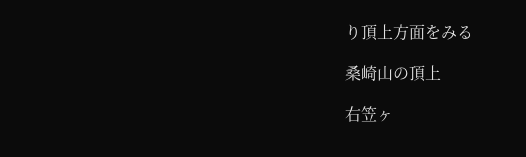り頂上方面をみる

桑崎山の頂上

右笠ヶ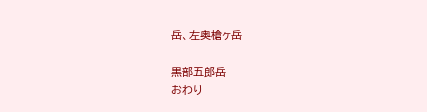岳、左奥槍ヶ岳

黒部五郎岳
おわり